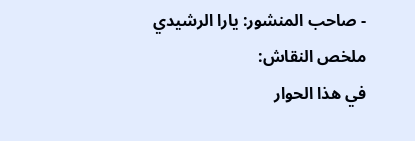- صاحب المنشور: يارا الرشيدي
ملخص النقاش:
في هذا الحوار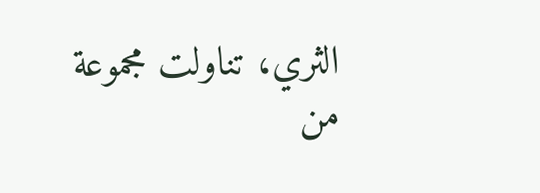الثري، تناولت مجموعة من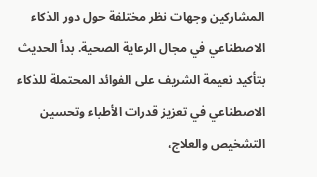المشاركين وجهات نظر مختلفة حول دور الذكاء الاصطناعي في مجال الرعاية الصحية. بدأ الحديث بتأكيد نعيمة الشريف على الفوائد المحتملة للذكاء الاصطناعي في تعزيز قدرات الأطباء وتحسين التشخيص والعلاج،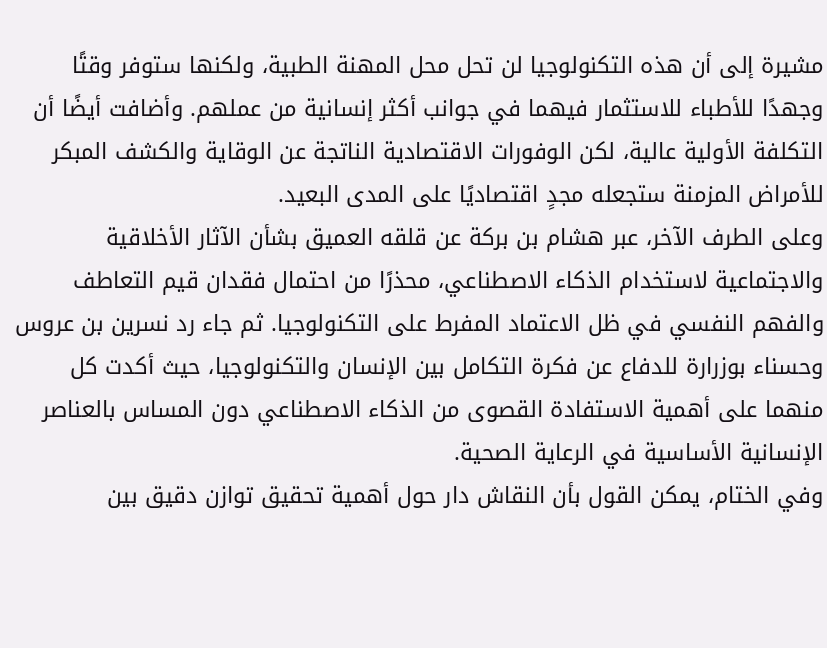مشيرة إلى أن هذه التكنولوجيا لن تحل محل المهنة الطبية، ولكنها ستوفر وقتًا وجهدًا للأطباء للاستثمار فيهما في جوانب أكثر إنسانية من عملهم. وأضافت أيضًا أن التكلفة الأولية عالية، لكن الوفورات الاقتصادية الناتجة عن الوقاية والكشف المبكر للأمراض المزمنة ستجعله مجدٍ اقتصاديًا على المدى البعيد.
وعلى الطرف الآخر، عبر هشام بن بركة عن قلقه العميق بشأن الآثار الأخلاقية والاجتماعية لاستخدام الذكاء الاصطناعي، محذرًا من احتمال فقدان قيم التعاطف والفهم النفسي في ظل الاعتماد المفرط على التكنولوجيا. ثم جاء رد نسرين بن عروس وحسناء بوزرارة للدفاع عن فكرة التكامل بين الإنسان والتكنولوجيا، حيث أكدت كل منهما على أهمية الاستفادة القصوى من الذكاء الاصطناعي دون المساس بالعناصر الإنسانية الأساسية في الرعاية الصحية.
وفي الختام، يمكن القول بأن النقاش دار حول أهمية تحقيق توازن دقيق بين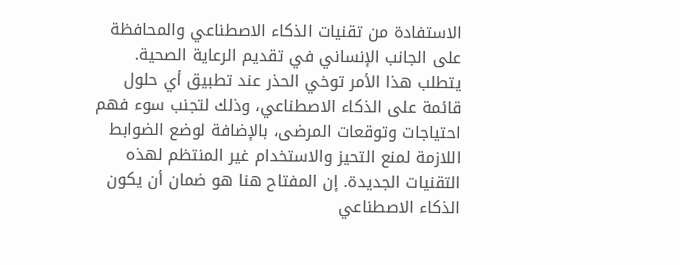الاستفادة من تقنيات الذكاء الاصطناعي والمحافظة على الجانب الإنساني في تقديم الرعاية الصحية. يتطلب هذا الأمر توخي الحذر عند تطبيق أي حلول قائمة على الذكاء الاصطناعي، وذلك لتجنب سوء فهم احتياجات وتوقعات المرضى، بالإضافة لوضع الضوابط اللازمة لمنع التحيز والاستخدام غير المنتظم لهذه التقنيات الجديدة. إن المفتاح هنا هو ضمان أن يكون الذكاء الاصطناعي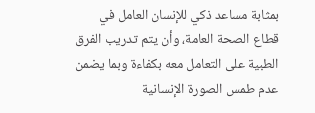بمثابة مساعد ذكي للإنسان العامل في قطاع الصحة العامة، وأن يتم تدريب الفرق الطبية على التعامل معه بكفاءة وبما يضمن عدم طمس الصورة الإنسانية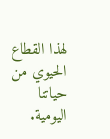لهذا القطاع الحيوي من حياتنا اليومية.